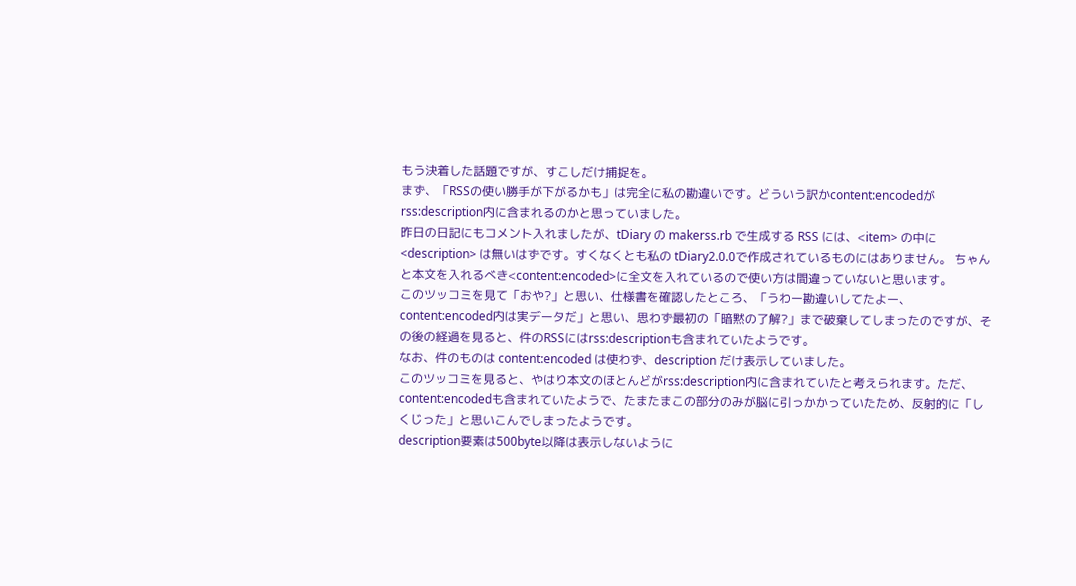もう決着した話題ですが、すこしだけ捕捉を。
まず、「RSSの使い勝手が下がるかも」は完全に私の勘違いです。どういう訳かcontent:encodedがrss:description内に含まれるのかと思っていました。
昨日の日記にもコメント入れましたが、tDiary の makerss.rb で生成する RSS には、<item> の中に <description> は無いはずです。すくなくとも私の tDiary2.0.0で作成されているものにはありません。 ちゃんと本文を入れるべき<content:encoded>に全文を入れているので使い方は間違っていないと思います。
このツッコミを見て「おや?」と思い、仕様書を確認したところ、「うわー勘違いしてたよー、content:encoded内は実データだ」と思い、思わず最初の「暗黙の了解?」まで破棄してしまったのですが、その後の経過を見ると、件のRSSにはrss:descriptionも含まれていたようです。
なお、件のものは content:encoded は使わず、description だけ表示していました。
このツッコミを見ると、やはり本文のほとんどがrss:description内に含まれていたと考えられます。ただ、content:encodedも含まれていたようで、たまたまこの部分のみが脳に引っかかっていたため、反射的に「しくじった」と思いこんでしまったようです。
description要素は500byte以降は表示しないように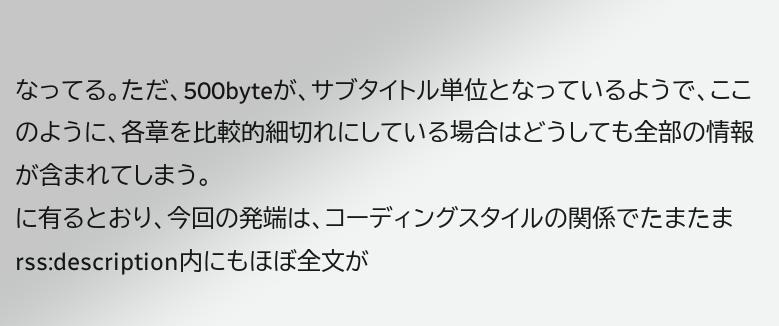なってる。ただ、500byteが、サブタイトル単位となっているようで、ここのように、各章を比較的細切れにしている場合はどうしても全部の情報が含まれてしまう。
に有るとおり、今回の発端は、コーディングスタイルの関係でたまたまrss:description内にもほぼ全文が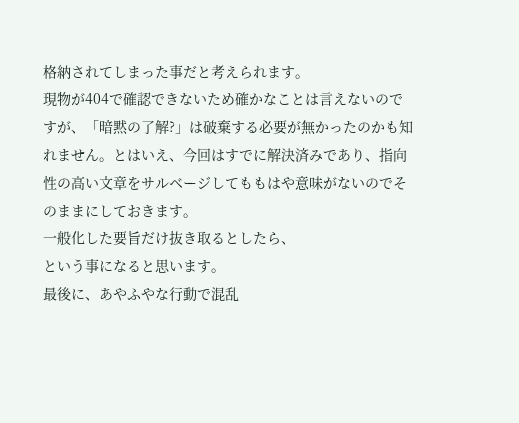格納されてしまった事だと考えられます。
現物が404で確認できないため確かなことは言えないのですが、「暗黙の了解?」は破棄する必要が無かったのかも知れません。とはいえ、今回はすでに解決済みであり、指向性の高い文章をサルベージしてももはや意味がないのでそのままにしておきます。
一般化した要旨だけ抜き取るとしたら、
という事になると思います。
最後に、あやふやな行動で混乱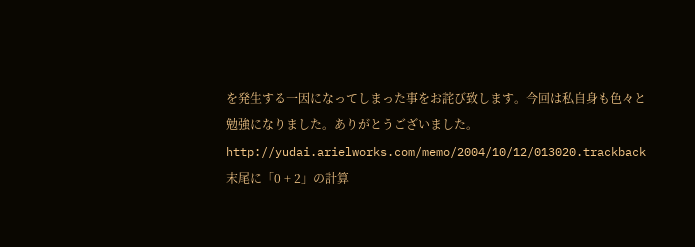を発生する一因になってしまった事をお詫び致します。今回は私自身も色々と勉強になりました。ありがとうございました。
http://yudai.arielworks.com/memo/2004/10/12/013020.trackback
末尾に「0 + 2」の計算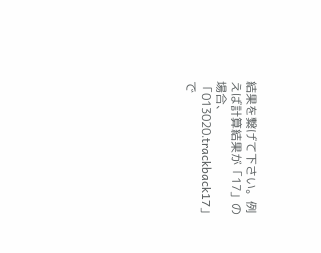結果を繋げて下さい。例えば計算結果が「17」の場合、「013020.trackback17」で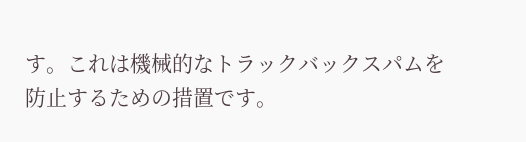す。これは機械的なトラックバックスパムを防止するための措置です。